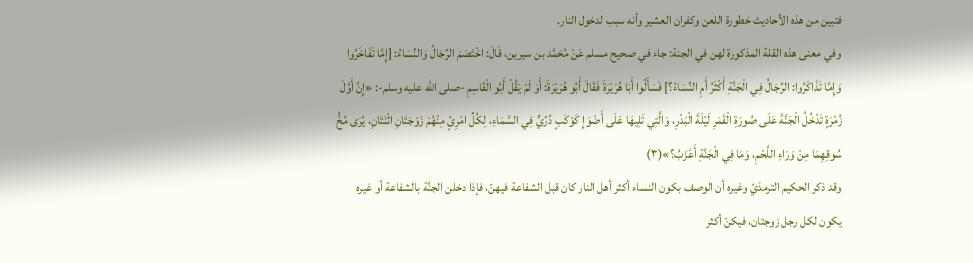فتبين من هذه الأحاديث خطورة اللعن وكفران العشير وأنه سبب لدخول النار.
وفي معنى هذه القلة المذكورة لهن في الجنة: جاء في صحيح مسلم عَنْ مُحَمَّد بن سيرين، قَالَ: اخْتَصَمَ الرِّجَالُ وَالنِّسَاءُ: [إِمَّا تَفَاخَرُوا وَإِمَّا تَذَاكَرُوا: الرِّجَالُ فِي الْجَنَّةِ أَكْثَرُ أَمِ النِّسَاءُ؟] فَسَأَلُوا أَبَا هُرَيْرَةَ فَقَالَ أَبُو هُرَيْرَةَ: أَوَ لَمْ يَقُلْ أَبُو الْقَاسِمِ -صلى الله عليه وسلم-: «إِنَّ أَوَّلَ زُمْرَةٍ تَدْخُلُ الْجَنَّةَ عَلَى صُورَةِ الْقَمَرِ لَيْلَةَ الْبَدْرِ، وَالَّتِي تَلِيهَا عَلَى أَضْوَإِ كَوْكَبٍ دُرِّيٍّ فِي السَّمَاءِ، لِكُلِّ امْرِئٍ مِنْهُمْ زَوْجَتَانِ اثْنَتَانِ، يُرَى مُخُّ سُوقِهِمَا مِنْ وَرَاءِ اللَّحْمِ، وَمَا فِي الْجَنَّةِ أَعْزَبُ؟»(٣)
وقد ذكر الحكيم الترمذيّ وغيره أن الوصف بكون النساء أكثر أهل النار كان قبل الشفاعة فيهنّ، فإذا دخلن الجنَّة بالشفاعة أو غيره يكون لكل رجل زوجتان، فيكنّ أكثر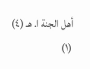أهل الجنة ا. هـ (٤)
(١)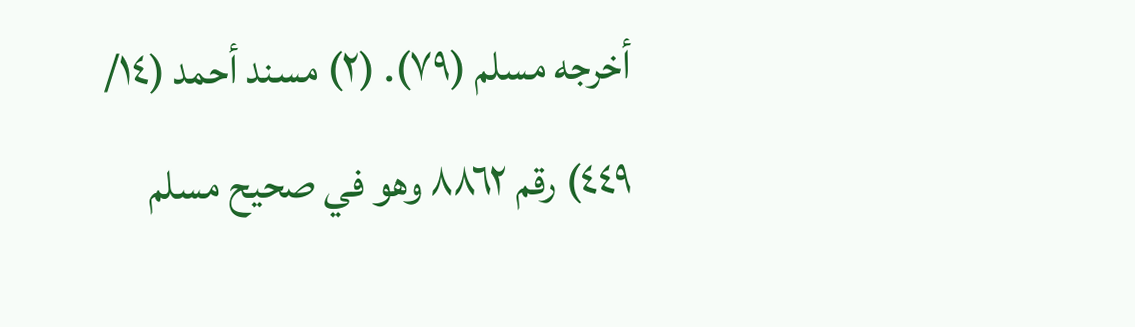أخرجه مسلم (٧٩). (٢) مسند أحمد (١٤/ ٤٤٩) رقم ٨٨٦٢ وهو في صحيح مسلم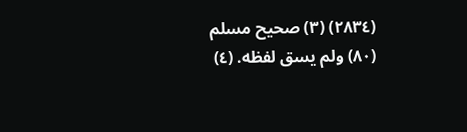(٢٨٣٤) (٣) صحيح مسلم (٨٠) ولم يسق لفظه. (٤)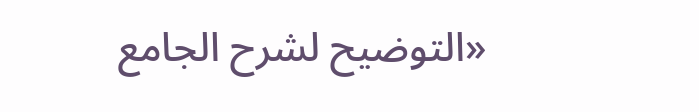«التوضيح لشرح الجامع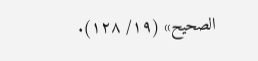الصحيح» (١٩/ ١٢٨).